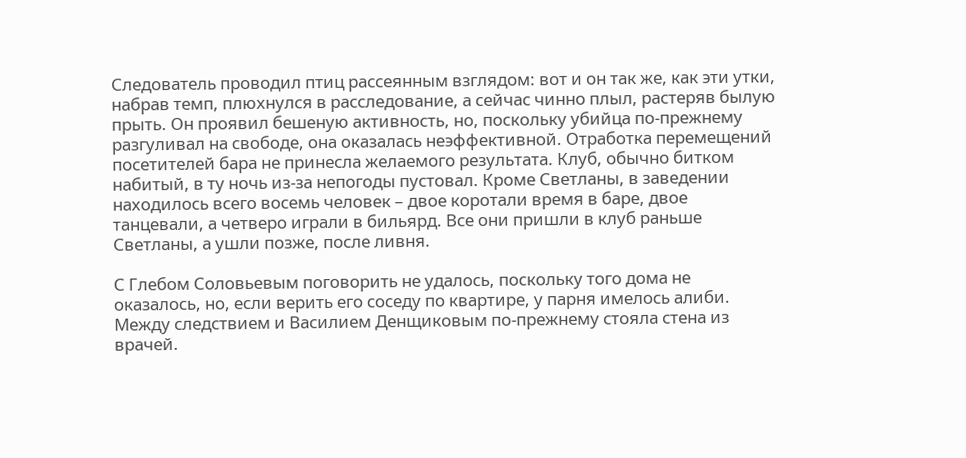Следователь проводил птиц рассеянным взглядом: вот и он так же, как эти утки, набрав темп, плюхнулся в расследование, а сейчас чинно плыл, растеряв былую прыть. Он проявил бешеную активность, но, поскольку убийца по-прежнему разгуливал на свободе, она оказалась неэффективной. Отработка перемещений посетителей бара не принесла желаемого результата. Клуб, обычно битком набитый, в ту ночь из-за непогоды пустовал. Кроме Светланы, в заведении находилось всего восемь человек – двое коротали время в баре, двое танцевали, а четверо играли в бильярд. Все они пришли в клуб раньше Светланы, а ушли позже, после ливня.

С Глебом Соловьевым поговорить не удалось, поскольку того дома не оказалось, но, если верить его соседу по квартире, у парня имелось алиби. Между следствием и Василием Денщиковым по-прежнему стояла стена из врачей.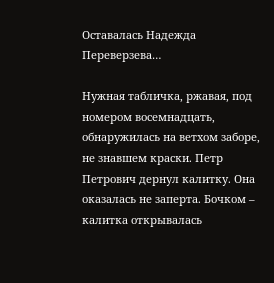Оставалась Надежда Переверзева…

Нужная табличка, ржавая, под номером восемнадцать, обнаружилась на ветхом заборе, не знавшем краски. Петр Петрович дернул калитку. Она оказалась не заперта. Бочком – калитка открывалась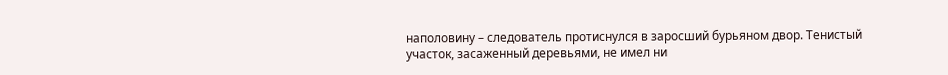наполовину – следователь протиснулся в заросший бурьяном двор. Тенистый участок, засаженный деревьями, не имел ни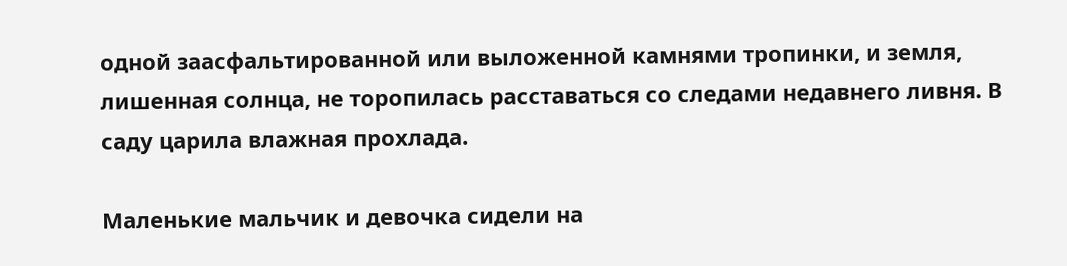одной заасфальтированной или выложенной камнями тропинки, и земля, лишенная солнца, не торопилась расставаться со следами недавнего ливня. В саду царила влажная прохлада.

Маленькие мальчик и девочка сидели на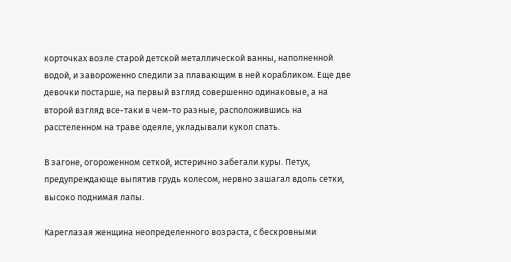корточках возле старой детской металлической ванны, наполненной водой, и завороженно следили за плавающим в ней корабликом. Еще две девочки постарше, на первый взгляд совершенно одинаковые, а на второй взгляд все-таки в чем-то разные, расположившись на расстеленном на траве одеяле, укладывали кукол спать.

В загоне, огороженном сеткой, истерично забегали куры. Петух, предупреждающе выпятив грудь колесом, нервно зашагал вдоль сетки, высоко поднимая лапы.

Кареглазая женщина неопределенного возраста, с бескровными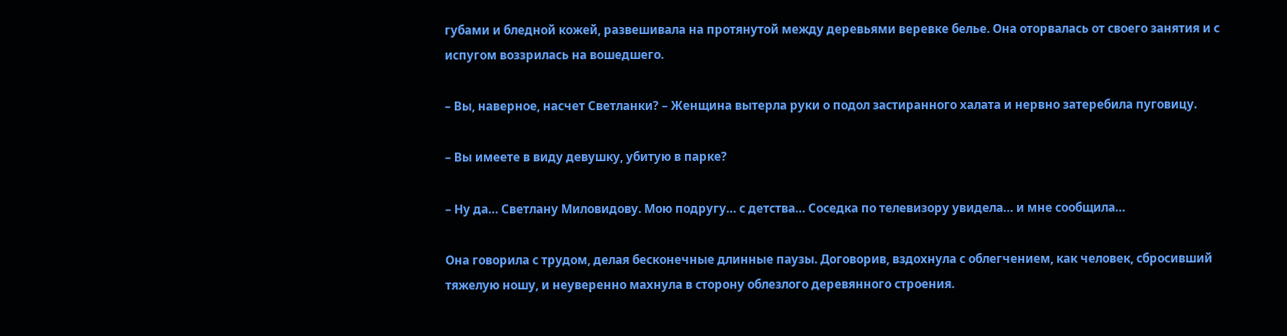губами и бледной кожей, развешивала на протянутой между деревьями веревке белье. Она оторвалась от своего занятия и с испугом воззрилась на вошедшего.

– Вы, наверное, насчет Светланки? – Женщина вытерла руки о подол застиранного халата и нервно затеребила пуговицу.

– Вы имеете в виду девушку, убитую в парке?

– Ну да… Светлану Миловидову. Мою подругу… с детства… Соседка по телевизору увидела… и мне сообщила…

Она говорила с трудом, делая бесконечные длинные паузы. Договорив, вздохнула с облегчением, как человек, сбросивший тяжелую ношу, и неуверенно махнула в сторону облезлого деревянного строения.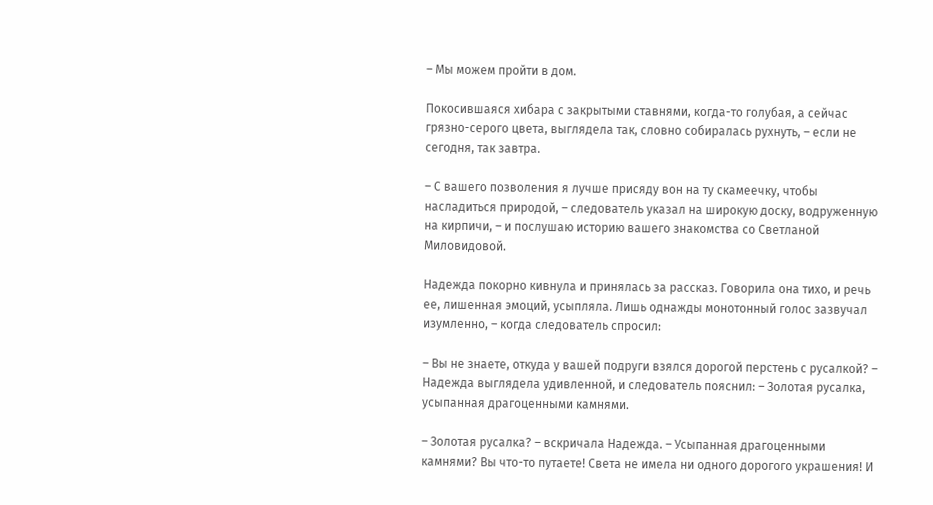– Мы можем пройти в дом.

Покосившаяся хибара с закрытыми ставнями, когда-то голубая, а сейчас грязно-серого цвета, выглядела так, словно собиралась рухнуть, – если не сегодня, так завтра.

– С вашего позволения я лучше присяду вон на ту скамеечку, чтобы насладиться природой, – следователь указал на широкую доску, водруженную на кирпичи, – и послушаю историю вашего знакомства со Светланой Миловидовой.

Надежда покорно кивнула и принялась за рассказ. Говорила она тихо, и речь ее, лишенная эмоций, усыпляла. Лишь однажды монотонный голос зазвучал изумленно, – когда следователь спросил:

– Вы не знаете, откуда у вашей подруги взялся дорогой перстень с русалкой? – Надежда выглядела удивленной, и следователь пояснил: – Золотая русалка, усыпанная драгоценными камнями.

– Золотая русалка? – вскричала Надежда. – Усыпанная драгоценными камнями? Вы что-то путаете! Света не имела ни одного дорогого украшения! И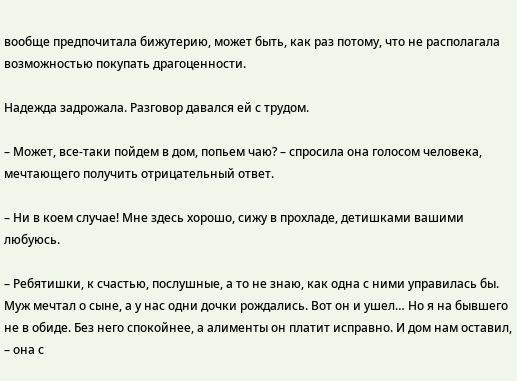вообще предпочитала бижутерию, может быть, как раз потому, что не располагала возможностью покупать драгоценности.

Надежда задрожала. Разговор давался ей с трудом.

– Может, все-таки пойдем в дом, попьем чаю? – спросила она голосом человека, мечтающего получить отрицательный ответ.

– Ни в коем случае! Мне здесь хорошо, сижу в прохладе, детишками вашими любуюсь.

– Ребятишки, к счастью, послушные, а то не знаю, как одна с ними управилась бы. Муж мечтал о сыне, а у нас одни дочки рождались. Вот он и ушел… Но я на бывшего не в обиде. Без него спокойнее, а алименты он платит исправно. И дом нам оставил, – она с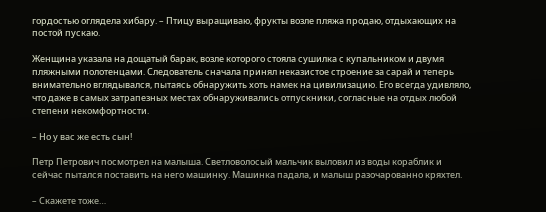гордостью оглядела хибару. – Птицу выращиваю, фрукты возле пляжа продаю, отдыхающих на постой пускаю.

Женщина указала на дощатый барак, возле которого стояла сушилка с купальником и двумя пляжными полотенцами. Следователь сначала принял неказистое строение за сарай и теперь внимательно вглядывался, пытаясь обнаружить хоть намек на цивилизацию. Его всегда удивляло, что даже в самых затрапезных местах обнаруживались отпускники, согласные на отдых любой степени некомфортности.

– Но у вас же есть сын!

Петр Петрович посмотрел на малыша. Светловолосый мальчик выловил из воды кораблик и сейчас пытался поставить на него машинку. Машинка падала, и малыш разочарованно кряхтел.

– Скажете тоже…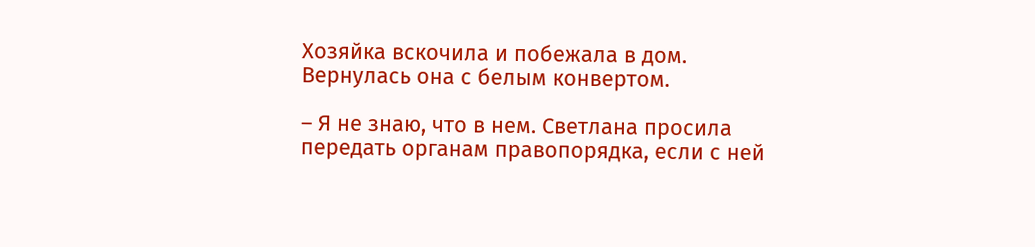Хозяйка вскочила и побежала в дом. Вернулась она с белым конвертом.

– Я не знаю, что в нем. Светлана просила передать органам правопорядка, если с ней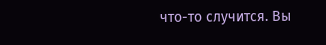что-то случится. Вы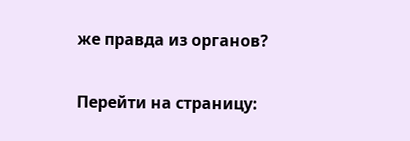же правда из органов?

Перейти на страницу: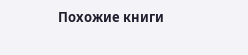Похожие книги